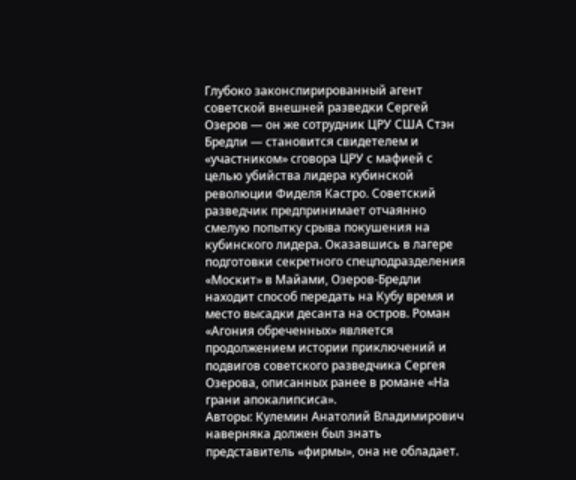Глубоко законспирированный агент советской внешней разведки Сергей Озеров — он же сотрудник ЦРУ США Стэн Бредли — становится свидетелем и «участником» сговора ЦРУ с мафией с целью убийства лидера кубинской революции Фиделя Кастро. Советский разведчик предпринимает отчаянно смелую попытку срыва покушения на кубинского лидера. Оказавшись в лагере подготовки секретного спецподразделения «Москит» в Майами, Озеров-Бредли находит способ передать на Кубу время и место высадки десанта на остров. Роман «Агония обреченных» является продолжением истории приключений и подвигов советского разведчика Сергея Озерова, описанных ранее в романе «На грани апокалипсиса».
Авторы: Кулемин Анатолий Владимирович
наверняка должен был знать представитель «фирмы», она не обладает.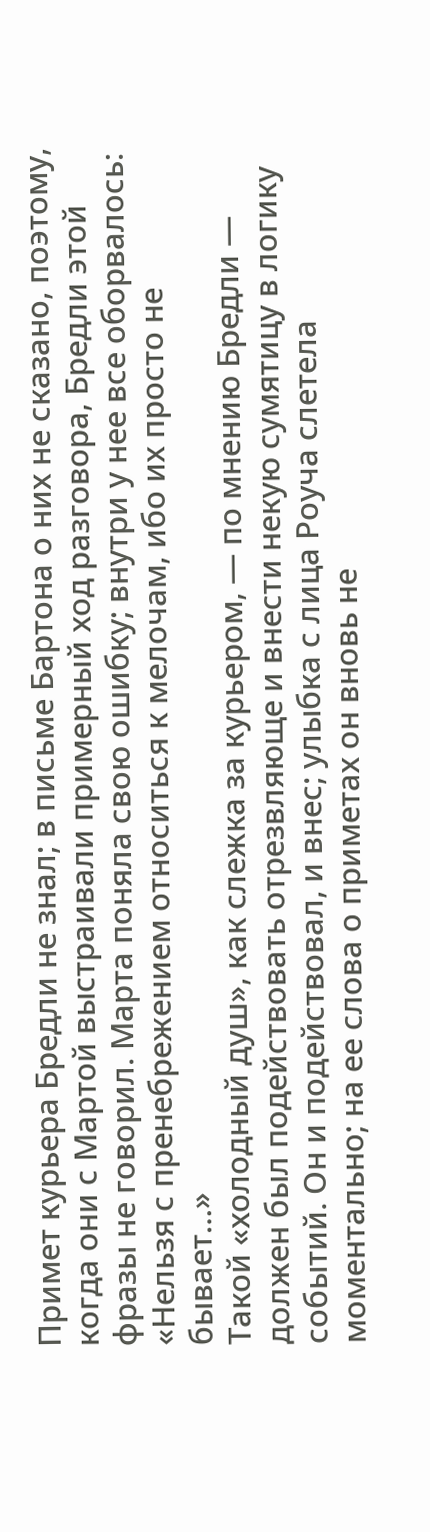Примет курьера Бредли не знал; в письме Бартона о них не сказано, поэтому, когда они с Мартой выстраивали примерный ход разговора, Бредли этой фразы не говорил. Марта поняла свою ошибку; внутри у нее все оборвалось: «Нельзя с пренебрежением относиться к мелочам, ибо их просто не бывает…»
Такой «холодный душ», как слежка за курьером, — по мнению Бредли — должен был подействовать отрезвляюще и внести некую сумятицу в логику событий. Он и подействовал, и внес; улыбка с лица Роуча слетела моментально; на ее слова о приметах он вновь не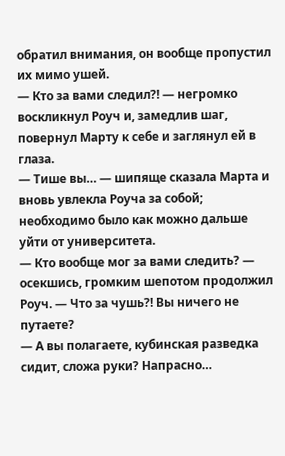обратил внимания, он вообще пропустил их мимо ушей.
— Кто за вами следил?! — негромко воскликнул Роуч и, замедлив шаг, повернул Марту к себе и заглянул ей в глаза.
— Тише вы… — шипяще сказала Марта и вновь увлекла Роуча за собой; необходимо было как можно дальше уйти от университета.
— Кто вообще мог за вами следить? — осекшись, громким шепотом продолжил Роуч. — Что за чушь?! Вы ничего не путаете?
— А вы полагаете, кубинская разведка сидит, сложа руки? Напрасно…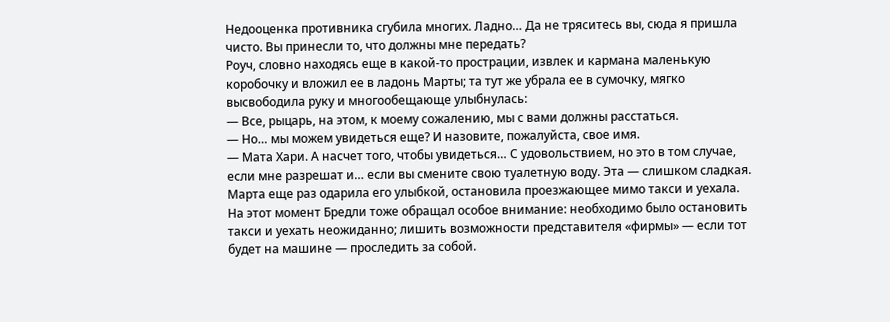Недооценка противника сгубила многих. Ладно… Да не тряситесь вы, сюда я пришла чисто. Вы принесли то, что должны мне передать?
Роуч, словно находясь еще в какой-то прострации, извлек и кармана маленькую коробочку и вложил ее в ладонь Марты; та тут же убрала ее в сумочку, мягко высвободила руку и многообещающе улыбнулась:
— Все, рыцарь, на этом, к моему сожалению, мы с вами должны расстаться.
— Но… мы можем увидеться еще? И назовите, пожалуйста, свое имя.
— Мата Хари. А насчет того, чтобы увидеться… С удовольствием, но это в том случае, если мне разрешат и… если вы смените свою туалетную воду. Эта — слишком сладкая.
Марта еще раз одарила его улыбкой, остановила проезжающее мимо такси и уехала. На этот момент Бредли тоже обращал особое внимание: необходимо было остановить такси и уехать неожиданно; лишить возможности представителя «фирмы» — если тот будет на машине — проследить за собой.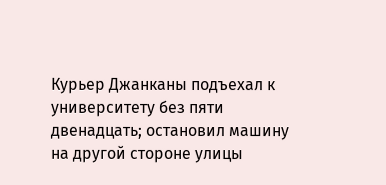Курьер Джанканы подъехал к университету без пяти двенадцать; остановил машину на другой стороне улицы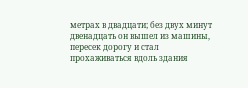метрах в двадцати; без двух минут двенадцать он вышел из машины, пересек дорогу и стал прохаживаться вдоль здания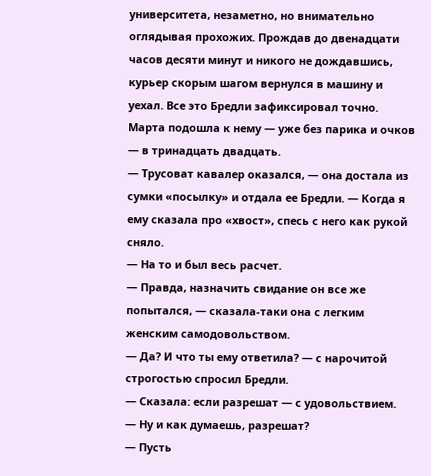университета, незаметно, но внимательно оглядывая прохожих. Прождав до двенадцати часов десяти минут и никого не дождавшись, курьер скорым шагом вернулся в машину и уехал. Все это Бредли зафиксировал точно. Марта подошла к нему — уже без парика и очков — в тринадцать двадцать.
— Трусоват кавалер оказался, — она достала из сумки «посылку» и отдала ее Бредли. — Когда я ему сказала про «хвост», спесь с него как рукой сняло.
— На то и был весь расчет.
— Правда, назначить свидание он все же попытался, — сказала-таки она с легким женским самодовольством.
— Да? И что ты ему ответила? — с нарочитой строгостью спросил Бредли.
— Сказала: если разрешат — с удовольствием.
— Ну и как думаешь, разрешат?
— Пусть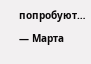попробуют… — Марта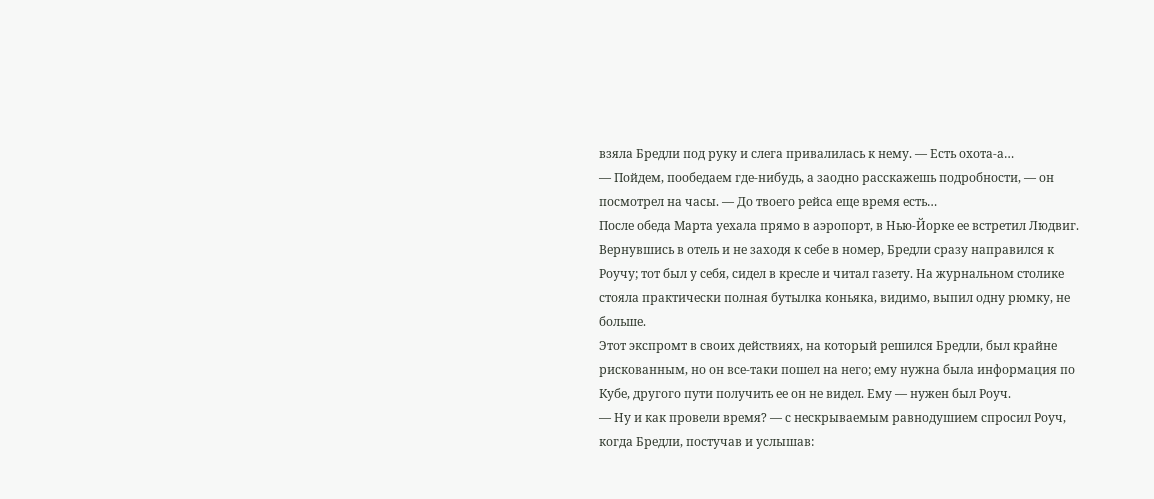взяла Бредли под руку и слега привалилась к нему. — Есть охота-а…
— Пойдем, пообедаем где-нибудь, а заодно расскажешь подробности, — он посмотрел на часы. — До твоего рейса еще время есть…
После обеда Марта уехала прямо в аэропорт, в Нью-Йорке ее встретил Людвиг.
Вернувшись в отель и не заходя к себе в номер, Бредли сразу направился к Роучу; тот был у себя, сидел в кресле и читал газету. На журнальном столике стояла практически полная бутылка коньяка, видимо, выпил одну рюмку, не больше.
Этот экспромт в своих действиях, на который решился Бредли, был крайне рискованным, но он все-таки пошел на него; ему нужна была информация по Кубе, другого пути получить ее он не видел. Ему — нужен был Роуч.
— Ну и как провели время? — с нескрываемым равнодушием спросил Роуч, когда Бредли, постучав и услышав: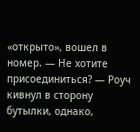«открыто», вошел в номер. — Не хотите присоединиться? — Роуч кивнул в сторону бутылки, однако,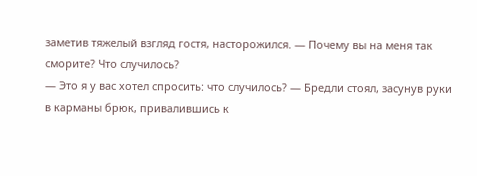заметив тяжелый взгляд гостя, насторожился. — Почему вы на меня так сморите? Что случилось?
— Это я у вас хотел спросить: что случилось? — Бредли стоял, засунув руки в карманы брюк, привалившись к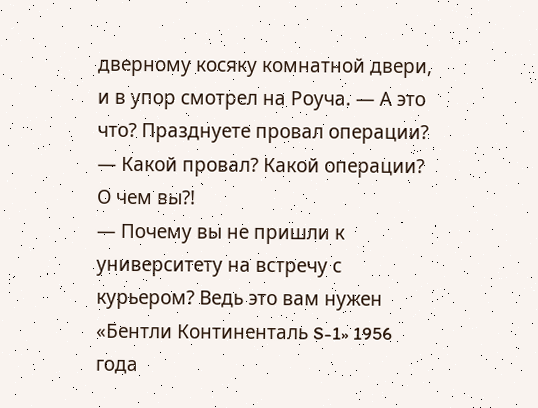дверному косяку комнатной двери, и в упор смотрел на Роуча. — А это что? Празднуете провал операции?
— Какой провал? Какой операции? О чем вы?!
— Почему вы не пришли к университету на встречу с курьером? Ведь это вам нужен «Бентли Континенталь S-1» 1956 года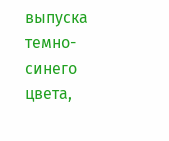выпуска темно-синего цвета,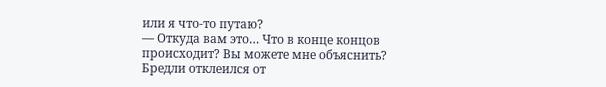или я что-то путаю?
— Откуда вам это… Что в конце концов происходит? Вы можете мне объяснить?
Бредли отклеился от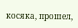косяка, прошел,